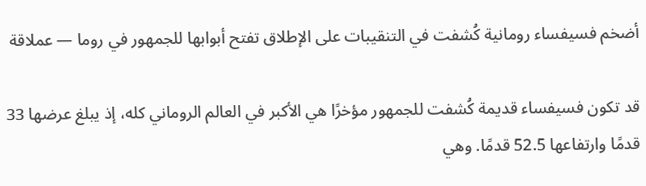أضخم فسيفساء رومانية كُشفت في التنقيبات على الإطلاق تفتح أبوابها للجمهور في روما — عملاقة

قد تكون فسيفساء قديمة كُشفت للجمهور مؤخرًا هي الأكبر في العالم الروماني كله، إذ يبلغ عرضها 33 قدمًا وارتفاعها 52.5 قدمًا. وهي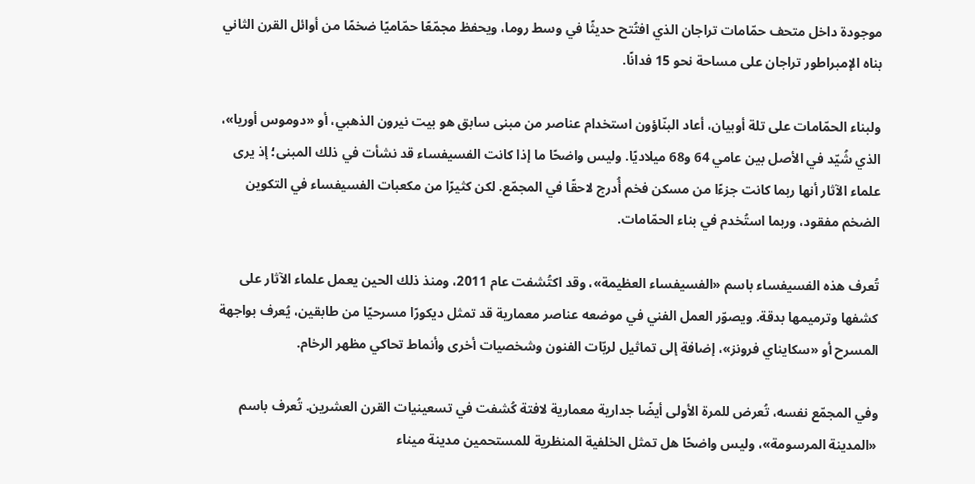موجودة داخل متحف حمّامات تراجان الذي افتُتح حديثًا في وسط روما، ويحفظ مجمّعًا حمّاميًا ضخمًا من أوائل القرن الثاني بناه الإمبراطور تراجان على مساحة نحو 15 فدانًا.

ولبناء الحمّامات على تلة أوبيان، أعاد البنّاؤون استخدام عناصر من مبنى سابق هو بيت نيرون الذهبي، أو «دوموس أوريا»، الذي شُيّد في الأصل بين عامي 64 و68 ميلاديًا. وليس واضحًا ما إذا كانت الفسيفساء قد نشأت في ذلك المبنى؛ إذ يرى علماء الآثار أنها ربما كانت جزءًا من مسكن فخم أُدرج لاحقًا في المجمّع. لكن كثيرًا من مكعبات الفسيفساء في التكوين الضخم مفقود، وربما استُخدم في بناء الحمّامات.

تُعرف هذه الفسيفساء باسم «الفسيفساء العظيمة»، وقد اكتُشفت عام 2011، ومنذ ذلك الحين يعمل علماء الآثار على كشفها وترميمها بدقة. ويصوّر العمل الفني في موضعه عناصر معمارية قد تمثل ديكورًا مسرحيًا من طابقين، يُعرف بواجهة المسرح أو «سكايناي فرونز»، إضافة إلى تماثيل لربّات الفنون وشخصيات أخرى وأنماط تحاكي مظهر الرخام.

وفي المجمّع نفسه، تُعرض للمرة الأولى أيضًا جدارية معمارية لافتة كُشفت في تسعينيات القرن العشرين. تُعرف باسم «المدينة المرسومة»، وليس واضحًا هل تمثل الخلفية المنظرية للمستحمين مدينة ميناء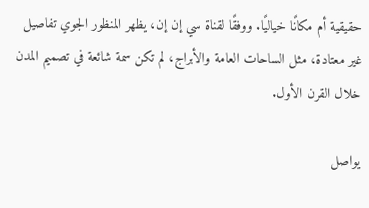حقيقية أم مكانًا خياليًا. ووفقًا لقناة سي إن إن، يظهر المنظور الجوي تفاصيل غير معتادة، مثل الساحات العامة والأبراج، لم تكن سمة شائعة في تصميم المدن خلال القرن الأول.

يواصل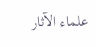علماء الآثار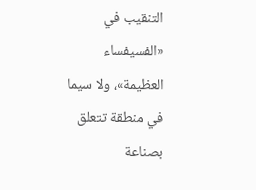التنقيب في «الفسيفساء العظيمة»، ولا سيما في منطقة تتعلق بصناعة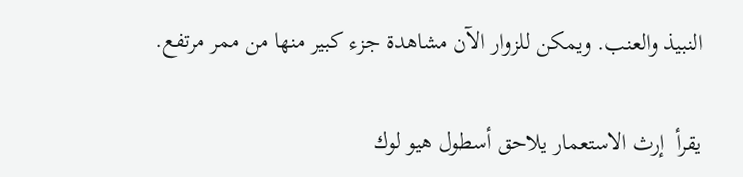النبيذ والعنب. ويمكن للزوار الآن مشاهدة جزء كبير منها من ممر مرتفع.

يقرأ  إرث الاستعمار يلاحق أسطول هيو لوك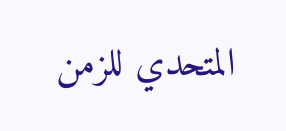المتحدي للزمن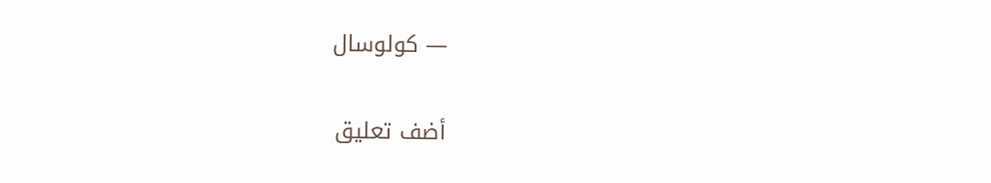— كولوسال

أضف تعليق